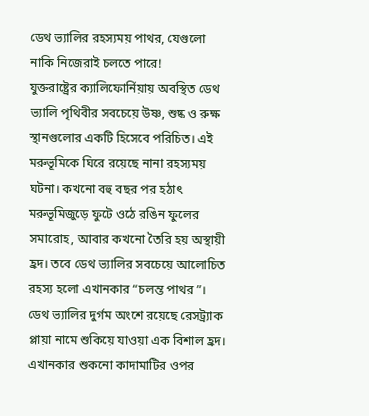ডেথ ভ্যালির রহস্যময় পাথর, যেগুলো নাকি নিজেরাই চলতে পারে!
যুক্তরাষ্ট্রের ক্যালিফোর্নিয়ায় অবস্থিত ডেথ ভ্যালি পৃথিবীর সবচেয়ে উষ্ণ, শুষ্ক ও রুক্ষ স্থানগুলোর একটি হিসেবে পরিচিত। এই মরুভূমিকে ঘিরে রয়েছে নানা রহস্যময় ঘটনা। কখনো বহু বছর পর হঠাৎ মরুভূমিজুড়ে ফুটে ওঠে রঙিন ফুলের সমারোহ, আবার কখনো তৈরি হয় অস্থায়ী হ্রদ। তবে ডেথ ভ্যালির সবচেয়ে আলোচিত রহস্য হলো এখানকার “চলন্ত পাথর”।
ডেথ ভ্যালির দুর্গম অংশে রয়েছে রেসট্র্যাক প্লায়া নামে শুকিয়ে যাওয়া এক বিশাল হ্রদ। এখানকার শুকনো কাদামাটির ওপর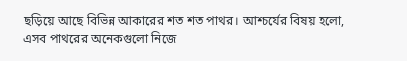ছড়িয়ে আছে বিভিন্ন আকারের শত শত পাথর। আশ্চর্যের বিষয় হলো, এসব পাথরের অনেকগুলো নিজে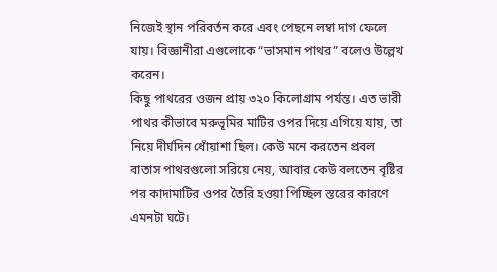নিজেই স্থান পরিবর্তন করে এবং পেছনে লম্বা দাগ ফেলে যায়। বিজ্ঞানীরা এগুলোকে “ভাসমান পাথর” বলেও উল্লেখ করেন।
কিছু পাথরের ওজন প্রায় ৩২০ কিলোগ্রাম পর্যন্ত। এত ভারী পাথর কীভাবে মরুভূমির মাটির ওপর দিয়ে এগিয়ে যায়, তা নিয়ে দীর্ঘদিন ধোঁয়াশা ছিল। কেউ মনে করতেন প্রবল বাতাস পাথরগুলো সরিয়ে নেয়, আবার কেউ বলতেন বৃষ্টির পর কাদামাটির ওপর তৈরি হওয়া পিচ্ছিল স্তরের কারণে এমনটা ঘটে।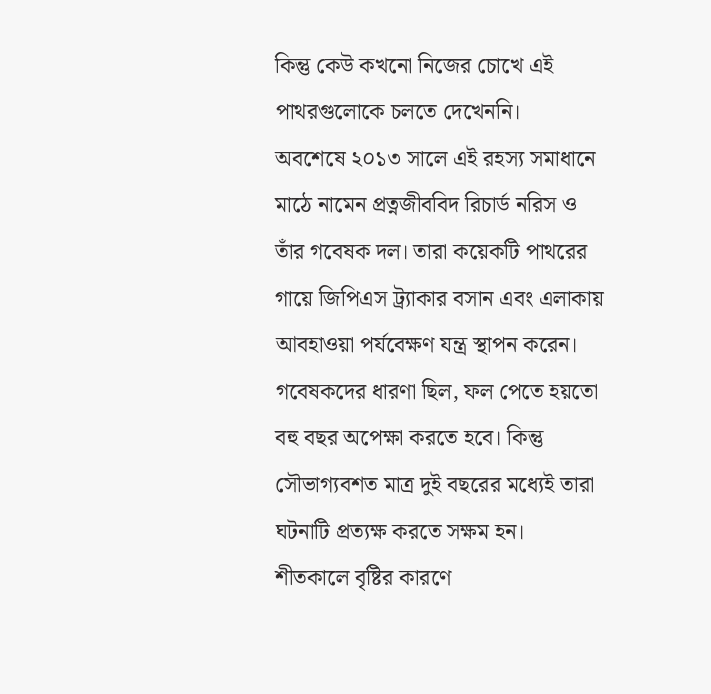কিন্তু কেউ কখনো নিজের চোখে এই পাথরগুলোকে চলতে দেখেননি।
অবশেষে ২০১৩ সালে এই রহস্য সমাধানে মাঠে নামেন প্রত্নজীববিদ রিচার্ড নরিস ও তাঁর গবেষক দল। তারা কয়েকটি পাথরের গায়ে জিপিএস ট্র্যাকার বসান এবং এলাকায় আবহাওয়া পর্যবেক্ষণ যন্ত্র স্থাপন করেন।
গবেষকদের ধারণা ছিল, ফল পেতে হয়তো বহু বছর অপেক্ষা করতে হবে। কিন্তু সৌভাগ্যবশত মাত্র দুই বছরের মধ্যেই তারা ঘটনাটি প্রত্যক্ষ করতে সক্ষম হন।
শীতকালে বৃষ্টির কারণে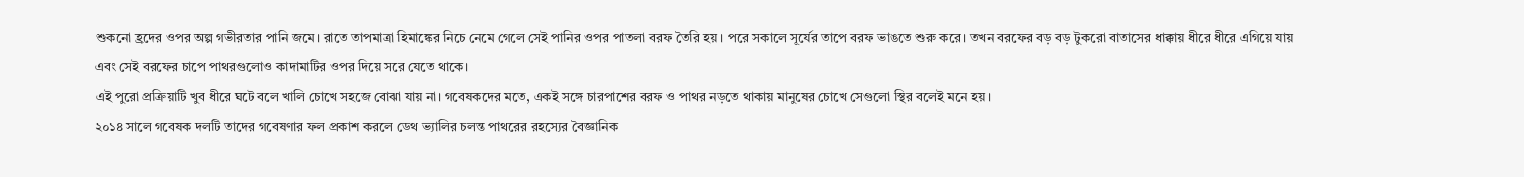শুকনো হ্রদের ওপর অল্প গভীরতার পানি জমে। রাতে তাপমাত্রা হিমাঙ্কের নিচে নেমে গেলে সেই পানির ওপর পাতলা বরফ তৈরি হয়। পরে সকালে সূর্যের তাপে বরফ ভাঙতে শুরু করে। তখন বরফের বড় বড় টুকরো বাতাসের ধাক্কায় ধীরে ধীরে এগিয়ে যায় এবং সেই বরফের চাপে পাথরগুলোও কাদামাটির ওপর দিয়ে সরে যেতে থাকে।
এই পুরো প্রক্রিয়াটি খুব ধীরে ঘটে বলে খালি চোখে সহজে বোঝা যায় না। গবেষকদের মতে, একই সঙ্গে চারপাশের বরফ ও পাথর নড়তে থাকায় মানুষের চোখে সেগুলো স্থির বলেই মনে হয়।
২০১৪ সালে গবেষক দলটি তাদের গবেষণার ফল প্রকাশ করলে ডেথ ভ্যালির চলন্ত পাথরের রহস্যের বৈজ্ঞানিক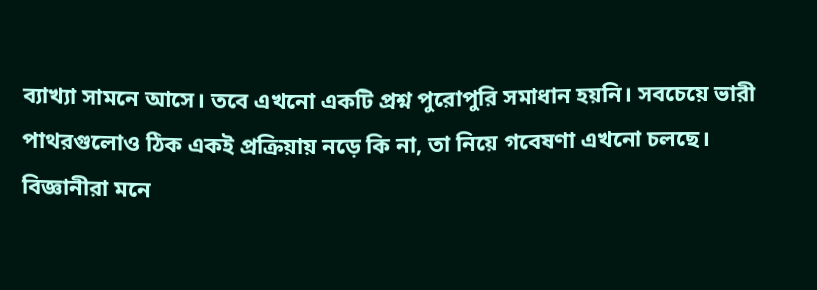ব্যাখ্যা সামনে আসে। তবে এখনো একটি প্রশ্ন পুরোপুরি সমাধান হয়নি। সবচেয়ে ভারী পাথরগুলোও ঠিক একই প্রক্রিয়ায় নড়ে কি না, তা নিয়ে গবেষণা এখনো চলছে।
বিজ্ঞানীরা মনে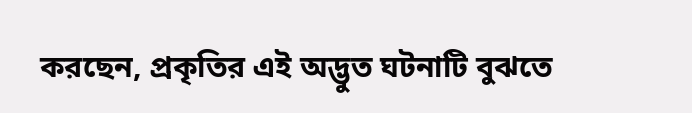করছেন, প্রকৃতির এই অদ্ভুত ঘটনাটি বুঝতে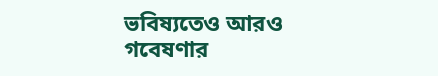ভবিষ্যতেও আরও গবেষণার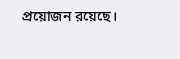প্রয়োজন রয়েছে।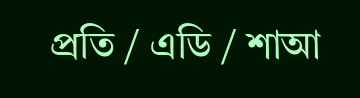প্রতি / এডি / শাআ